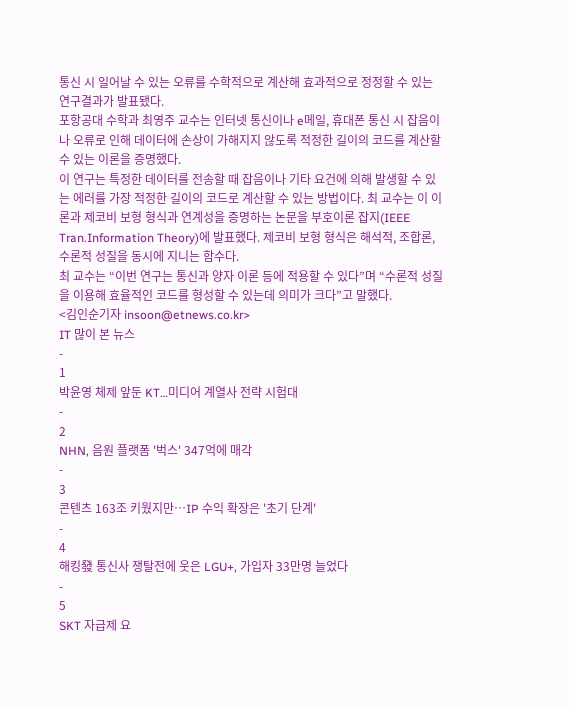통신 시 일어날 수 있는 오류를 수학적으로 계산해 효과적으로 정정할 수 있는 연구결과가 발표됐다.
포항공대 수학과 최영주 교수는 인터넷 통신이나 e메일, 휴대폰 통신 시 잡음이나 오류로 인해 데이터에 손상이 가해지지 않도록 적정한 길이의 코드를 계산할 수 있는 이론을 증명했다.
이 연구는 특정한 데이터를 전송할 때 잡음이나 기타 요건에 의해 발생할 수 있는 에러를 가장 적정한 길이의 코드로 계산할 수 있는 방법이다. 최 교수는 이 이론과 제코비 보형 형식과 연계성을 증명하는 논문을 부호이론 잡지(IEEE Tran.Information Theory)에 발표했다. 제코비 보형 형식은 해석적, 조합론, 수론적 성질을 동시에 지니는 함수다.
최 교수는 “이번 연구는 통신과 양자 이론 등에 적용할 수 있다”며 “수론적 성질을 이용해 효율적인 코드를 형성할 수 있는데 의미가 크다”고 말했다.
<김인순기자 insoon@etnews.co.kr>
IT 많이 본 뉴스
-
1
박윤영 체제 앞둔 KT…미디어 계열사 전략 시험대
-
2
NHN, 음원 플랫폼 '벅스' 347억에 매각
-
3
콘텐츠 163조 키웠지만…IP 수익 확장은 '초기 단계'
-
4
해킹發 통신사 쟁탈전에 웃은 LGU+, 가입자 33만명 늘었다
-
5
SKT 자급제 요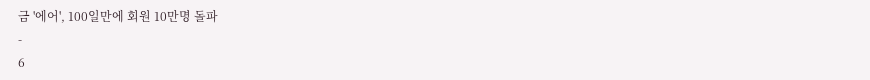금 '에어', 100일만에 회원 10만명 돌파
-
6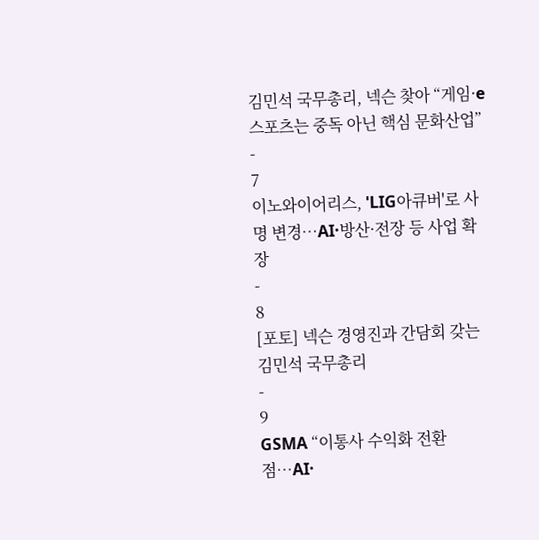김민석 국무총리, 넥슨 찾아 “게임·e스포츠는 중독 아닌 핵심 문화산업”
-
7
이노와이어리스, 'LIG아큐버'로 사명 변경…AI·방산·전장 등 사업 확장
-
8
[포토] 넥슨 경영진과 간담회 갖는 김민석 국무총리
-
9
GSMA “이통사 수익화 전환점…AI·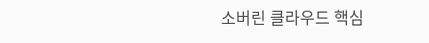소버린 클라우드 핵심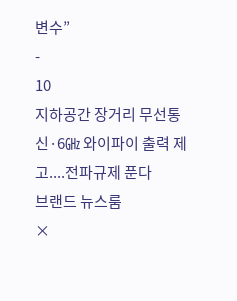변수”
-
10
지하공간 장거리 무선통신·6㎓ 와이파이 출력 제고....전파규제 푼다
브랜드 뉴스룸
×